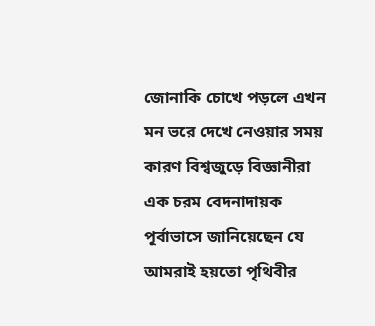জোনাকি চোখে পড়লে এখন মন ভরে দেখে নেওয়ার সময় কারণ বিশ্বজুড়ে বিজ্ঞানীরা এক চরম বেদনাদায়ক পূর্বাভাসে জানিয়েছেন যে আমরাই হয়তো পৃথিবীর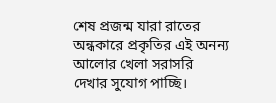শেষ প্রজন্ম যারা রাতের অন্ধকারে প্রকৃতির এই অনন্য আলোর খেলা সরাসরি দেখার সুযোগ পাচ্ছি।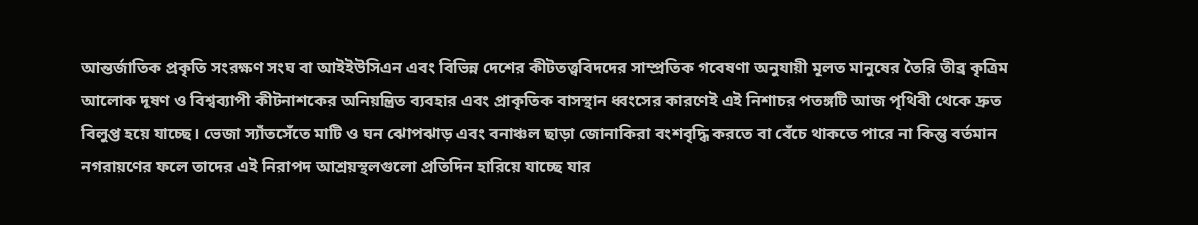আন্তর্জাতিক প্রকৃতি সংরক্ষণ সংঘ বা আইইউসিএন এবং বিভিন্ন দেশের কীটতত্ত্ববিদদের সাম্প্রতিক গবেষণা অনুযায়ী মূলত মানুষের তৈরি তীব্র কৃত্রিম আলোক দূষণ ও বিশ্বব্যাপী কীটনাশকের অনিয়ন্ত্রিত ব্যবহার এবং প্রাকৃতিক বাসস্থান ধ্বংসের কারণেই এই নিশাচর পতঙ্গটি আজ পৃথিবী থেকে দ্রুত বিলুপ্ত হয়ে যাচ্ছে। ভেজা স্যাঁতসেঁতে মাটি ও ঘন ঝোপঝাড় এবং বনাঞ্চল ছাড়া জোনাকিরা বংশবৃদ্ধি করতে বা বেঁচে থাকতে পারে না কিন্তু বর্তমান নগরায়ণের ফলে তাদের এই নিরাপদ আশ্রয়স্থলগুলো প্রতিদিন হারিয়ে যাচ্ছে যার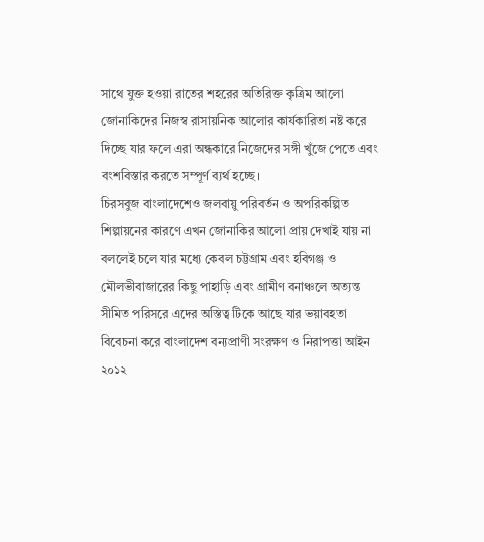সাথে যুক্ত হওয়া রাতের শহরের অতিরিক্ত কৃত্রিম আলো জোনাকিদের নিজস্ব রাসায়নিক আলোর কার্যকারিতা নষ্ট করে দিচ্ছে যার ফলে এরা অন্ধকারে নিজেদের সঙ্গী খুঁজে পেতে এবং বংশবিস্তার করতে সম্পূর্ণ ব্যর্থ হচ্ছে।
চিরসবুজ বাংলাদেশেও জলবায়ু পরিবর্তন ও অপরিকল্পিত শিল্পায়নের কারণে এখন জোনাকির আলো প্রায় দেখাই যায় না বললেই চলে যার মধ্যে কেবল চট্টগ্রাম এবং হবিগঞ্জ ও মৌলভীবাজারের কিছু পাহাড়ি এবং গ্রামীণ বনাঞ্চলে অত্যন্ত সীমিত পরিসরে এদের অস্তিত্ব টিকে আছে যার ভয়াবহতা বিবেচনা করে বাংলাদেশ বন্যপ্রাণী সংরক্ষণ ও নিরাপত্তা আইন ২০১২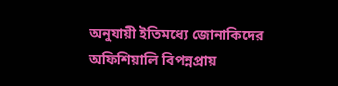অনুযায়ী ইতিমধ্যে জোনাকিদের অফিশিয়ালি বিপন্নপ্রায়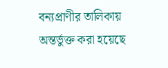বন্যপ্রাণীর তালিকায় অন্তর্ভুক্ত করা হয়েছে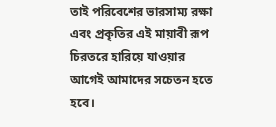তাই পরিবেশের ভারসাম্য রক্ষা এবং প্রকৃতির এই মায়াবী রূপ চিরতরে হারিয়ে যাওয়ার আগেই আমাদের সচেতন হতে হবে।